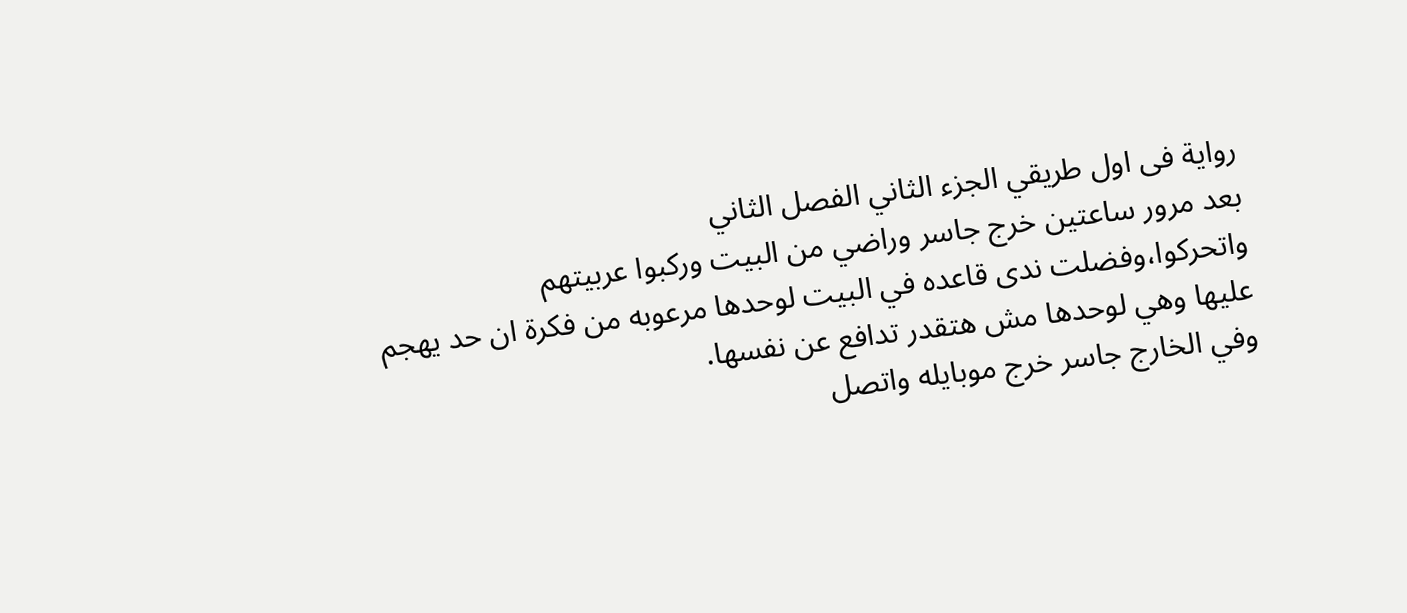رواية فى اول طريقي الجزء الثاني الفصل الثاني
بعد مرور ساعتين خرج جاسر وراضي من البيت وركبوا عربيتهم واتحركوا،وفضلت ندى قاعده في البيت لوحدها مرعوبه من فكرة ان حد يهجم عليها وهي لوحدها مش هتقدر تدافع عن نفسها.
وفي الخارج جاسر خرج موبايله واتصل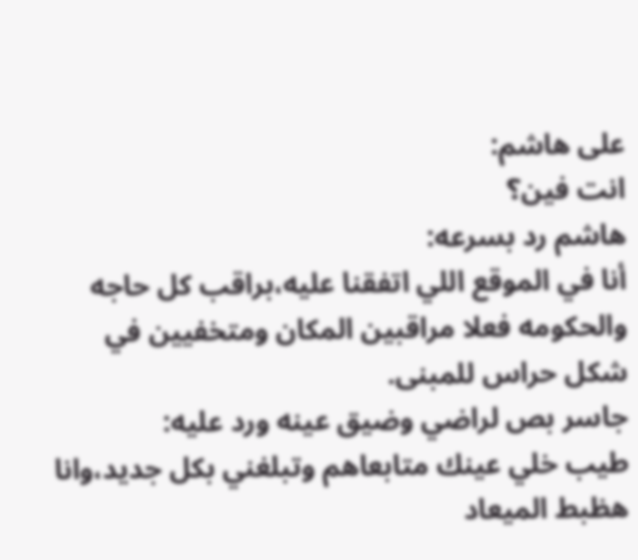على هاشم:
انت فين؟
هاشم رد بسرعه:
أنا في الموقع اللي اتفقنا عليه،براقب كل حاجه والحكومه فعلا مراقبين المكان ومتخفيين في شكل حراس للمبنى.
جاسر بص لراضي وضيق عينه ورد عليه:
طيب خلي عينك متابعاهم وتبلغني بكل جديد،وانا هظبط الميعاد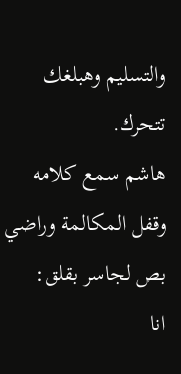والتسليم وهبلغك تتحرك.
هاشم سمع كلامه وقفل المكالمة وراضي بص لجاسر بقلق:
انا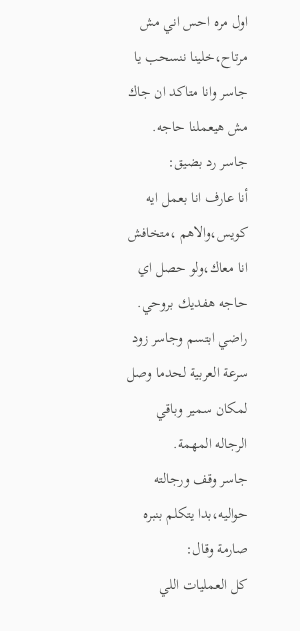اول مره احس اني مش مرتاح،خلينا ننسحب يا جاسر وانا متاكد ان جاك مش هيعملنا حاجه.
جاسر رد بضيق:
أنا عارف انا بعمل ايه كويس،والاهم ،متخافش انا معاك،ولو حصل اي حاجه هفديك بروحي.
راضي ابتسم وجاسر زود سرعة العربية لحدما وصل لمكان سمير وباقي الرجاله المهمة.
جاسر وقف ورجالته حواليه،بدا يتكلم بنبره صارمة وقال:
كل العمليات اللي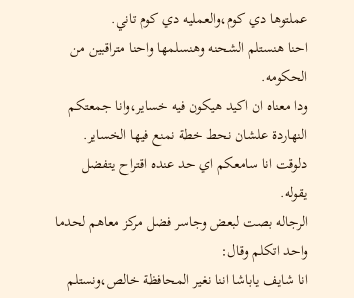عملتوها دي كوم،والعمليه دي كوم تاني.
احنا هنستلم الشحنه وهنسلمها واحنا متراقبين من الحكومه.
ودا معناه ان اكيد هيكون فيه خساير،وانا جمعتكم النهاردة علشان نحط خطة نمنع فيها الخساير.
دلوقت انا سامعكم اي حد عنده اقتراح يتفضل يقوله.
الرجاله بصت لبعض وجاسر فضل مركز معاهم لحدما واحد اتكلم وقال:
انا شايف ياباشا اننا نغير المحافظة خالص،ونستلم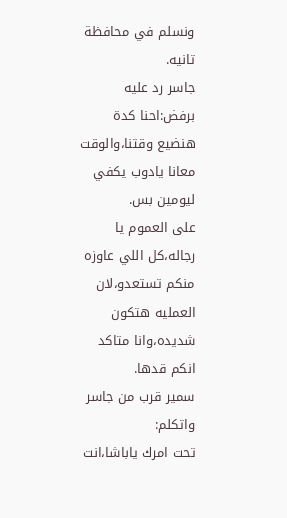ونسلم في محافظة تانيه.
جاسر رد عليه برفض:احنا كدة هنضيع وقتنا،والوقت معانا يادوب يكفي ليومين بس.
على العموم يا رجاله،كل اللي عاوزه منكم تستعدو،لان العمليه هتكون شديده،وانا متاكد انكم قدها.
سمير قرب من جاسر واتكلم:
تحت امرك ياباشا،انت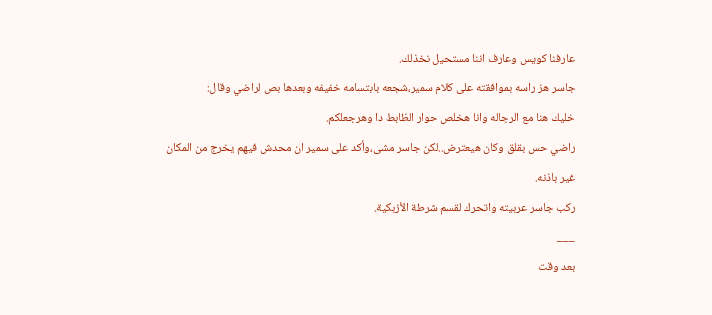عارفنا كويس وعارف اننا مستحيل نخذلك.
جاسر هز راسه بموافقته على كلام سمير،شجعه بابتسامه خفيفه وبعدها بص لراضي وقال:
خليك هنا مع الرجاله وانا هخلص حوار الظابط دا وهرجعلكم.
راضي حس بقلق وكان هيعترض..لكن جاسر مشى،وأكد على سمير ان محدش فيهم يخرج من المكان غير باذنه.
ركب جاسر عربيته واتحرك لقسم شرطة الأزبكية.
___
بعد وقت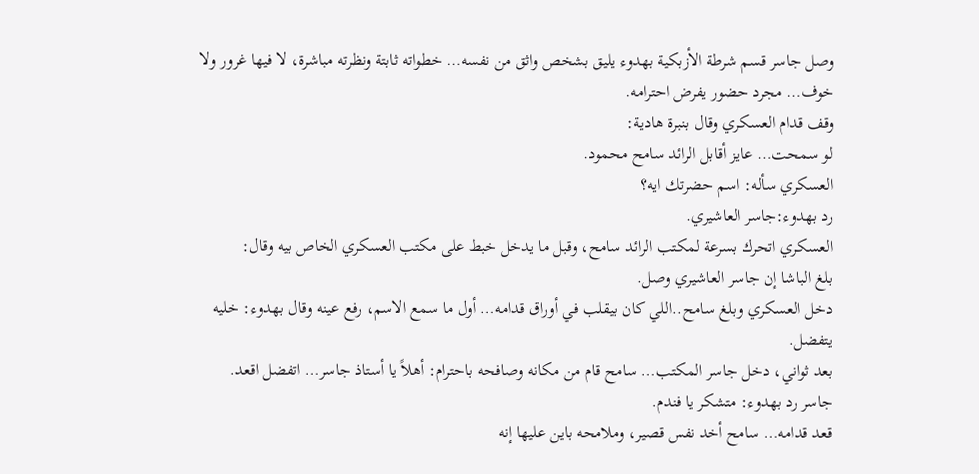وصل جاسر قسم شرطة الأزبكية بهدوء يليق بشخص واثق من نفسه… خطواته ثابتة ونظرته مباشرة، لا فيها غرور ولا خوف… مجرد حضور يفرض احترامه.
وقف قدام العسكري وقال بنبرة هادية:
لو سمحت… عايز أقابل الرائد سامح محمود.
العسكري سأله: اسم حضرتك ايه؟
رد بهدوء:جاسر العاشيري.
العسكري اتحرك بسرعة لمكتب الرائد سامح، وقبل ما يدخل خبط على مكتب العسكري الخاص بيه وقال:
بلغ الباشا إن جاسر العاشيري وصل.
دخل العسكري وبلغ سامح..اللي كان بيقلب في أوراق قدامه… أول ما سمع الاسم، رفع عينه وقال بهدوء: خليه يتفضل.
بعد ثواني، دخل جاسر المكتب… سامح قام من مكانه وصافحه باحترام: أهلاً يا أستاذ جاسر… اتفضل اقعد.
جاسر رد بهدوء: متشكر يا فندم.
قعد قدامه… سامح أخد نفس قصير، وملامحه باين عليها إنه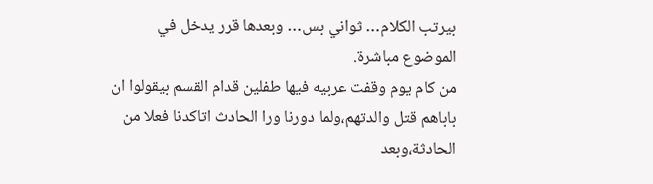بيرتب الكلام… ثواني بس… وبعدها قرر يدخل في الموضوع مباشرة.
من كام يوم وقفت عربيه فيها طفلين قدام القسم بيقولوا ان باباهم قتل والدتهم،ولما دورنا ورا الحادث اتاكدنا فعلا من الحادثة،وبعد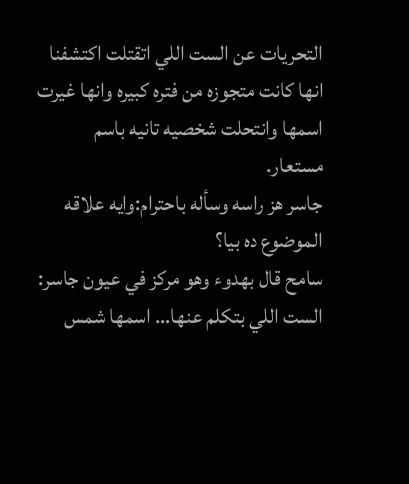التحريات عن الست اللي اتقتلت اكتشفنا انها كانت متجوزه من فتره كبيره وانها غيرت اسمها وانتحلت شخصيه تانيه باسم مستعار.
جاسر هز راسه وسأله باحترام:وايه علاقه الموضوع ده بيا؟
سامح قال بهدوء وهو مركز في عيون جاسر:
الست اللي بتكلم عنها… اسمها شمس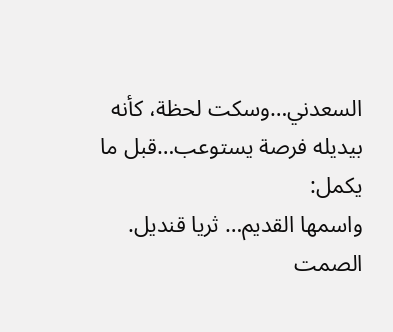السعدني…وسكت لحظة، كأنه بيديله فرصة يستوعب…قبل ما يكمل:
واسمها القديم… ثريا قنديل.
الصمت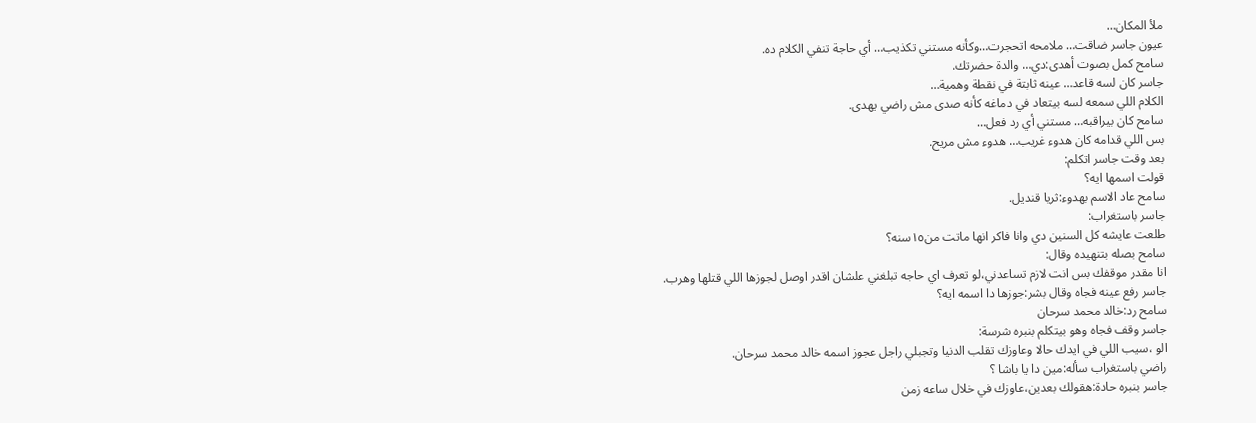ملأ المكان…
عيون جاسر ضاقت… ملامحه اتحجرت…وكأنه مستني تكذيب… أي حاجة تنفي الكلام ده.
سامح كمل بصوت أهدى:دي… والدة حضرتك.
جاسر كان لسه قاعد… عينه ثابتة في نقطة وهمية…
الكلام اللي سمعه لسه بيتعاد في دماغه كأنه صدى مش راضي يهدى.
سامح كان بيراقبه… مستني أي رد فعل…
بس اللي قدامه كان هدوء غريب… هدوء مش مريح.
بعد وقت جاسر اتكلم:
قولت اسمها ايه؟
سامح عاد الاسم بهدوء:ثريا قنديل.
جاسر باستغراب:
طلعت عايشه كل السنين دي وانا فاكر انها ماتت من١٥سنه؟
سامح بصله بتنهيده وقال:
انا مقدر موقفك بس انت لازم تساعدني،لو تعرف اي حاجه تبلغني علشان اقدر اوصل لجوزها اللي قتلها وهرب.
جاسر رفع عينه فجاه وقال بشر:جوزها دا اسمه ايه؟
سامح رد:خالد محمد سرحان
جاسر وقف فجاه وهو بيتكلم بنبره شرسة:
الو ،سيب اللي في ايدك حالا وعاوزك تقلب الدنيا وتجبلي راجل عجوز اسمه خالد محمد سرحان.
راضي باستغراب سأله:مين دا يا باشا ؟
جاسر بنبره حادة:هقولك بعدين،عاوزك في خلال ساعه زمن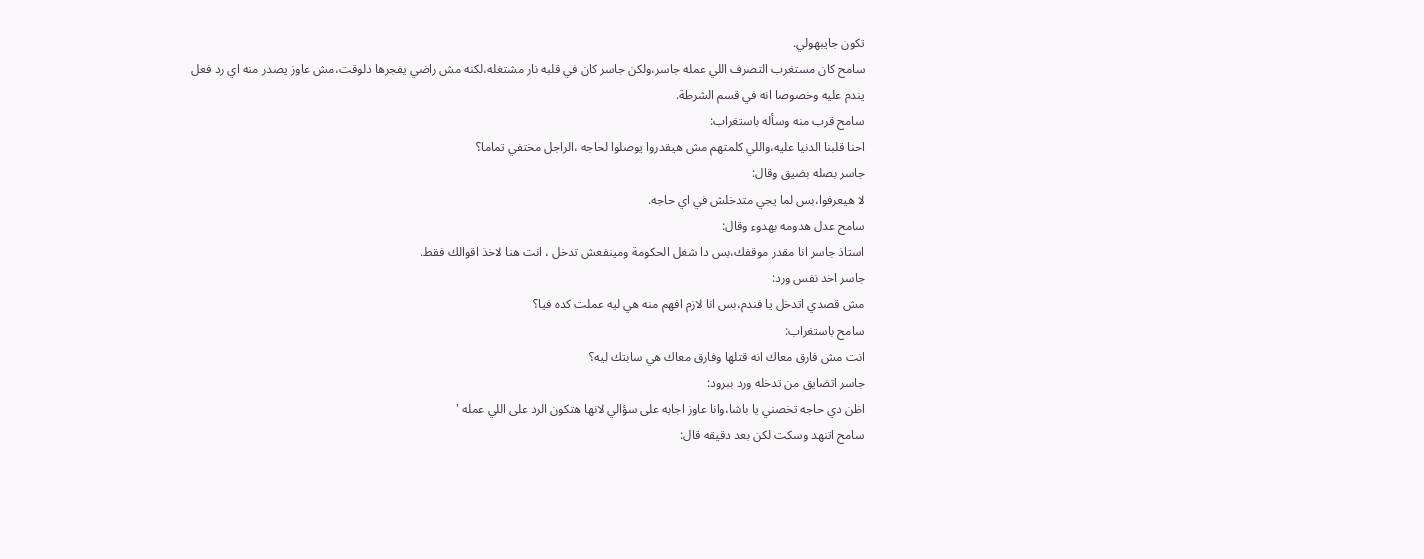تكون جايبهولي.
سامح كان مستغرب التصرف اللي عمله جاسر،ولكن جاسر كان في قلبه نار مشتغله،لكنه مش راضي يفجرها دلوقت،مش عاوز يصدر منه اي رد فعل يندم عليه وخصوصا انه في قسم الشرطة.
سامح قرب منه وسأله باستغراب:
احنا قلبنا الدنيا عليه،واللي كلمتهم مش هيقدروا يوصلوا لحاجه ،الراجل مختفي تماما؟
جاسر بصله بضيق وقال:
لا هيعرفوا،بس لما يجي متدخلش في اي حاجه.
سامح عدل هدومه بهدوء وقال:
استاذ جاسر انا مقدر موقفك،بس دا شغل الحكومة ومينفعش تدخل ، انت هنا لاخذ اقوالك فقط.
جاسر اخد نفس ورد:
مش قصدي اتدخل يا فندم،بس انا لازم افهم منه هي ليه عملت كده فيا؟
سامح باستغراب:
انت مش فارق معاك انه قتلها وفارق معاك هي سابتك ليه؟
جاسر اتضايق من تدخله ورد ببرود:
اظن دي حاجه تخصني يا باشا،وانا عاوز اجابه على سؤالي لانها هتكون الرد على اللي عمله '
سامح اتنهد وسكت لكن بعد دقيقه قال: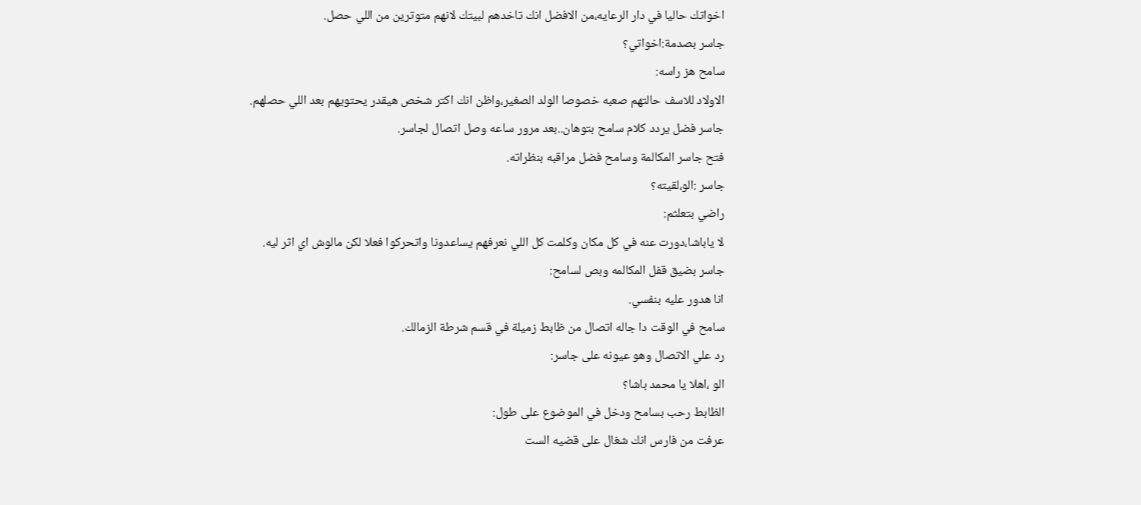اخواتك حاليا في دار الرعايه،من الافضل انك تاخدهم لبيتك لانهم متوترين من اللي حصل.
جاسر بصدمة:اخواتي؟
سامح هز راسه:
الاولاد للاسف حالتهم صعبه خصوصا الولد الصغير،واظن انك اكتر شخص هيقدر يحتويهم بعد اللي حصلهم.
جاسر فضل يردد كلام سامح بتوهان..بعد مرور ساعه وصل اتصال لجاسر.
فتح جاسر المكالمة وسامح فضل مراقبه بنظراته.
جاسر :الو،لقيته؟
راضي بتعلثم:
لا ياباشا،دورت عنه في كل مكان وكلمت كل اللي نعرفهم يساعدونا واتحركوا فعلا لكن مالوش اي اثر ليه.
جاسر بضيق قفل المكالمه وبص لسامح:
انا هدور عليه بنفسي.
سامح في الوقت دا جاله اتصال من ظابط زميلة في قسم شرطة الزمالك.
رد علي الاتصال وهو عيونه على جاسر:
الو ،اهلا يا محمد باشا؟
الظابط رحب بسامح ودخل في الموضوع على طول:
عرفت من فارس انك شغال على قضيه الست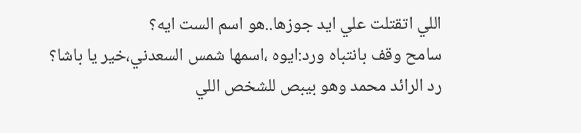اللي اتقتلت علي ايد جوزها..هو اسم الست ايه؟
سامح وقف بانتباه ورد:ايوه ،اسمها شمس السعدني،خير يا باشا؟
رد الرائد محمد وهو بيبص للشخص اللي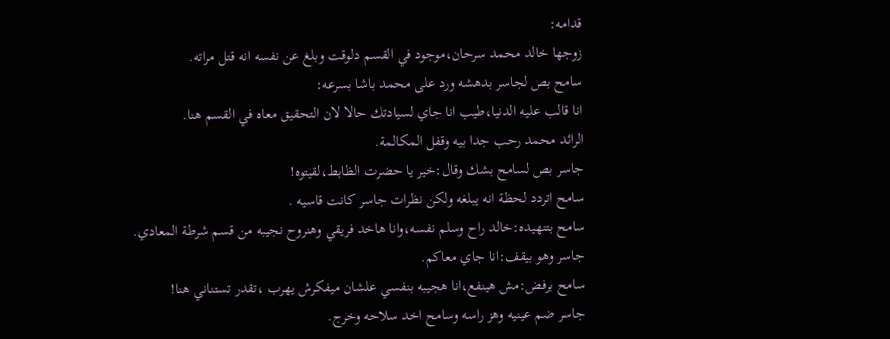قدامه:
زوجها خالد محمد سرحان،موجود في القسم دلوقت وبلغ عن نفسه انه قتل مراته.
سامح بص لجاسر بدهشه ورد على محمد باشا بسرعه:
انا قالب عليه الدنيا،طيب انا جاي لسيادتك حالا لان التحقيق معاه في القسم هنا.
الرائد محمد رحب جدا بيه وقفل المكالمة.
جاسر بص لسامح بشك وقال:خير يا حضرت الظابط،لقيتوه!
سامح اتردد لحظة انه يبلغه ولكن نظرات جاسر كانت قاسيه .
سامح بتنهيده:خالد راح وسلم نفسه،وانا هاخد فريقي وهنروح نجيبه من قسم شرطة المعادي.
جاسر وهو بيقف:انا جاي معاكم.
سامح برفض:مش هينفع،انا هجيبه بنفسي علشان ميفكرش يهرب ،تقدر تستناني هنا!
جاسر ضم عينيه وهز راسه وسامح اخد سلاحه وخرج.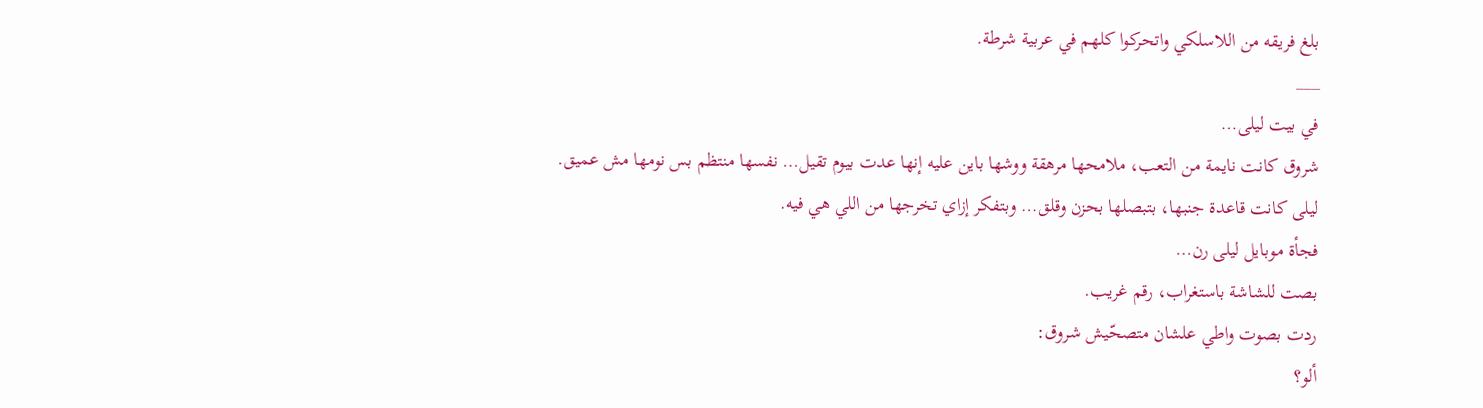بلغ فريقه من اللاسلكي واتحركوا كلهم في عربية شرطة.
___
في بيت ليلى…
شروق كانت نايمة من التعب، ملامحها مرهقة ووشها باين عليه إنها عدت بيوم تقيل… نفسها منتظم بس نومها مش عميق.
ليلى كانت قاعدة جنبها، بتبصلها بحزن وقلق… وبتفكر إزاي تخرجها من اللي هي فيه.
فجأة موبايل ليلى رن…
بصت للشاشة باستغراب، رقم غريب.
ردت بصوت واطي علشان متصحّيش شروق:
ألو؟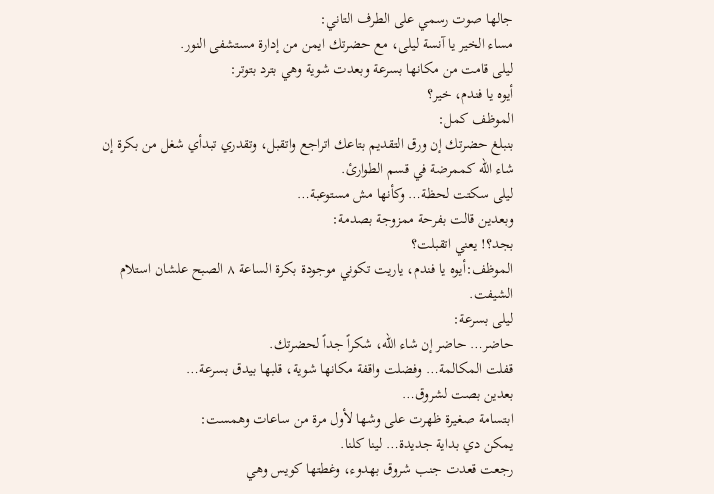جالها صوت رسمي على الطرف التاني:
مساء الخير يا آنسة ليلى، مع حضرتك ايمن من إدارة مستشفى النور.
ليلى قامت من مكانها بسرعة وبعدت شوية وهي بترد بتوتر:
أيوه يا فندم، خير؟
الموظف كمل:
بنبلغ حضرتك إن ورق التقديم بتاعك اتراجع واتقبل، وتقدري تبدأي شغل من بكرة إن شاء الله كممرضة في قسم الطوارئ.
ليلى سكتت لحظة… وكأنها مش مستوعبة…
وبعدين قالت بفرحة ممزوجة بصدمة:
بجد؟! يعني اتقبلت؟
الموظف:أيوه يا فندم، ياريت تكوني موجودة بكرة الساعة ٨ الصبح علشان استلام الشيفت.
ليلى بسرعة:
حاضر… حاضر إن شاء الله، شكراً جداً لحضرتك.
قفلت المكالمة… وفضلت واقفة مكانها شوية، قلبها بيدق بسرعة…
بعدين بصت لشروق…
ابتسامة صغيرة ظهرت على وشها لأول مرة من ساعات وهمست:
يمكن دي بداية جديدة… لينا كلنا.
رجعت قعدت جنب شروق بهدوء، وغطتها كويس وهي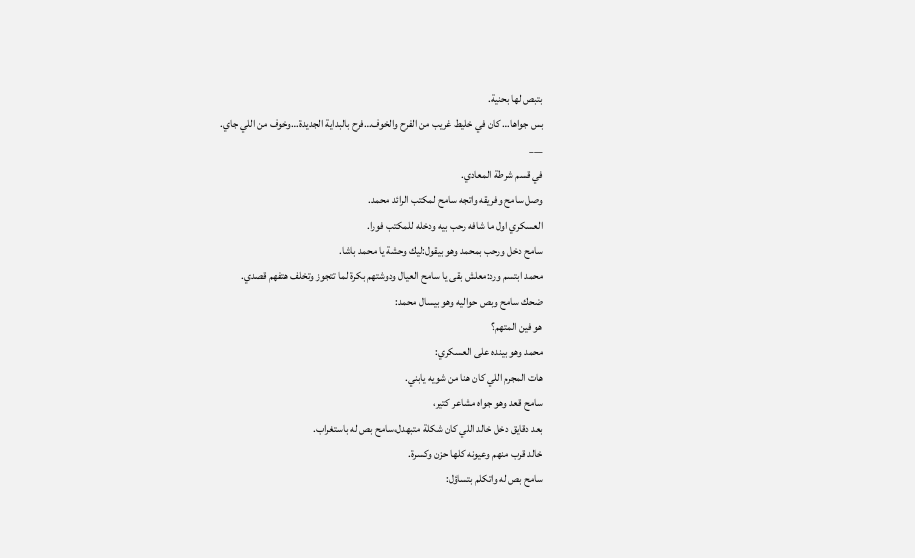بتبص لها بحنية.
بس جواها… كان في خليط غريب من الفرح والخوف…فرح بالبداية الجديدة…وخوف من اللي جاي.
___
في قسم شرطة المعادي.
وصل سامح وفريقه واتجه سامح لمكتب الرائد محمد.
العسكري اول ما شافه رحب بيه ودخله للمكتب فورا.
سامح دخل ورحب بمحمد وهو بيقول:ليك وحشة يا محمد باشا.
محمد ابتسم ورد:معلش بقى يا سامح العيال ودوشتهم بكرة لما تتجوز وتخلف هتفهم قصدي.
ضحك سامح وبص حواليه وهو بيسال محمد:
هو فين المتهم؟
محمد وهو بينده على العسكري:
هات المجرم اللي كان هنا من شويه يابني.
سامح قعد وهو جواه مشاعر كتير،
بعد دقايق دخل خالد اللي كان شكلة متبهدل،سامح بص له باستغراب.
خالد قرب منهم وعيونه كلها حزن وكسرة.
سامح بص له واتكلم بتساؤل: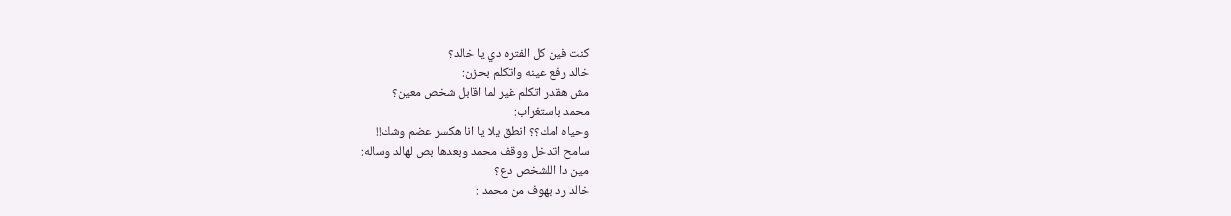كنت فين كل الفتره دي يا خالد؟
خالد رفع عينه واتكلم بحزن:
مش هقدر اتكلم غير لما اقابل شخص معين؟
محمد باستغراب:
وحياه امك؟؟ انطق يلا يا انا هكسر عضم وشك!!
سامح اتدخل ووقف محمد وبعدها بص لهالد وساله:
مين دا اللشخص دع؟
خالد رد بهوف من محمد :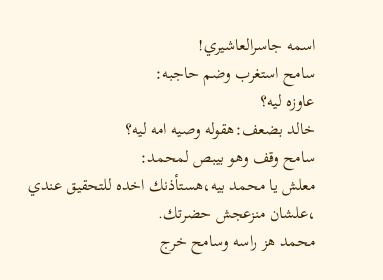اسمه جاسرالعاشيري!
سامح استغرب وضم حاجبه:
عاوزه ليه؟
خالد بضعف:هقوله وصيه امه ليه؟
سامح وقف وهو بيبص لمحمد:
معلش يا محمد بيه،هستأذنك اخده للتحقيق عندي ،علشان منزعجش حضرتك.
محمد هز راسه وسامح خرج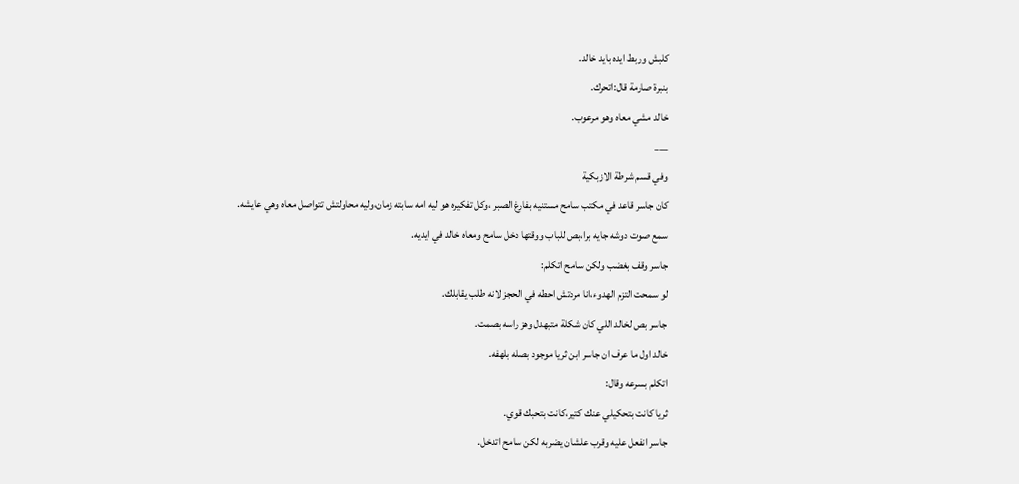كلبش وربط ايده بايد خالد.
بنبرة صارمة قال:اتحرك.
خالد مشي معاه وهو مرعوب.
___
وفي قسم شرطة الازبكية
كان جاسر قاعد في مكتب سامح مستنيه بفارغ الصبر ،وكل تفكيره هو ليه امه سابته زمان،وليه محاولتش تتواصل معاه وهي عايشه.
سمع صوت دوشه جايه برا،بص للباب ووقتها دخل سامح ومعاه خالد في ايديه.
جاسر وقف بغضب ولكن سامح اتكلم:
لو سمحت التزم الهدوء،انا مردتش احطه في الحجز لانه طلب يقابلك.
جاسر بص لخالد اللي كان شكلة متبهدل وهز راسه بصمت.
خالد اول ما عرف ان جاسر ابن ثريا موجود بصله بلهفه.
اتكلم بسرعه وقال:
ثريا كانت بتحكيلي عنك كتير،كانت بتحبك قوي.
جاسر انفعل عليه وقرب علشان يضربه لكن سامح اتدخل.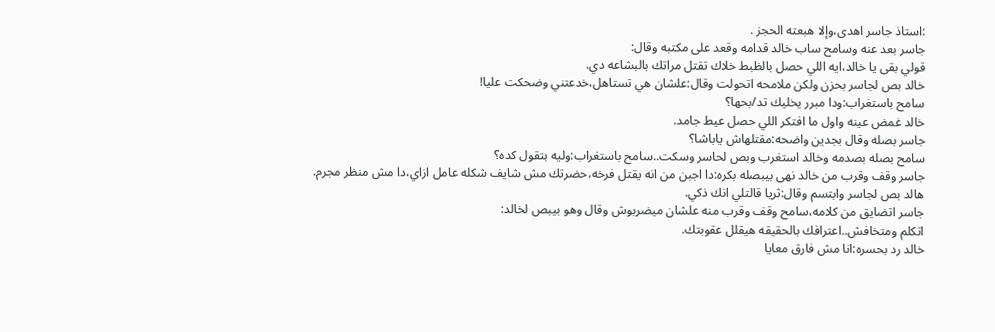:استاذ جاسر اهدى،وإلا هبعته الحجز .
جاسر بعد عنه وسامح ساب خالد قدامه وقعد على مكتبه وقال:
قولي بقى يا خالد،ايه اللي حصل بالظبط خلاك تقتل مراتك بالبشاعه دي.
خالد بص لجاسر بحزن ولكن ملامحه اتحولت وقال:علشان هي تستاهل،خدعتني وضحكت عليا!
سامح باستغراب:ودا مبرر يخليك تد/بحها؟
خالد غمض عينه واول ما افتكر اللي حصل عيط جامد.
جاسر بصله وقال بجدين واضحه:مقتلهاش ياباشا؟
سامح بصله بصدمه وخالد استغرب وبص لحاسر وسكت..سامح باستغراب:وليه بتقول كده؟
جاسر وقف وقرب من خالد نهى بيبصله بكره:دا اجبن من انه يقتل فرخه،حضرتك مش شايف شكله عامل ازاي،دا مش منظر مجرم.
هالد بص لجاسر وابتسم وقال:ثريا قالتلي انك ذكي.
جاسر اتضايق من كلامه،سامح وقف وقرب منه علشان ميضربوش وقال وهو بيبص لخالد:
اتكلم ومتخافش..اعترافك بالحقيقه هيقلل عقوبتك.
خالد رد بحسره:انا مش فارق معايا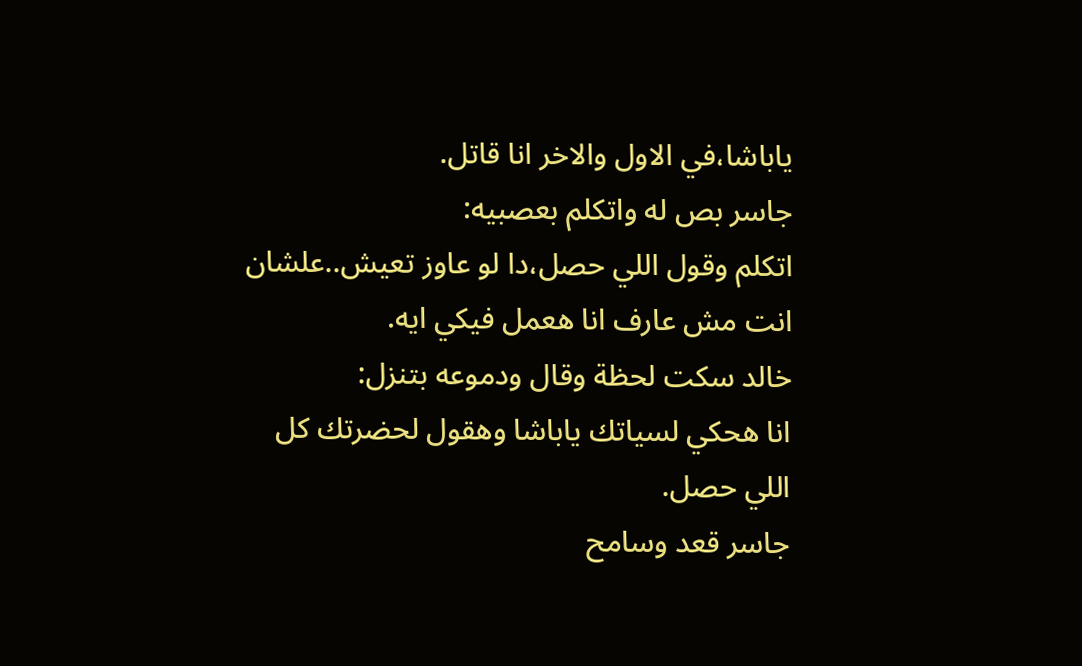ياباشا،في الاول والاخر انا قاتل.
جاسر بص له واتكلم بعصبيه:
اتكلم وقول اللي حصل،دا لو عاوز تعيش..علشان انت مش عارف انا هعمل فيكي ايه.
خالد سكت لحظة وقال ودموعه بتنزل:
انا هحكي لسياتك ياباشا وهقول لحضرتك كل اللي حصل.
جاسر قعد وسامح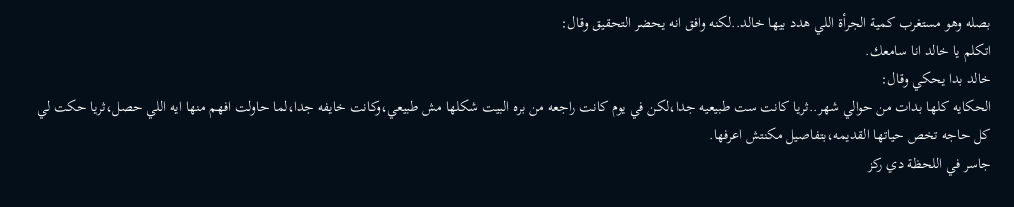بصله وهو مستغرب كمية الجرأة اللي هدد بيها خالد..لكنه وافق انه يحضر التحقيق وقال:
اتكلم يا خالد انا سامعك.
خالد بدا يحكي وقال:
الحكايه كلها بدات من حوالي شهر..ثريا كانت ست طبيعيه جدا،لكن في يوم كانت راجعه من بره البيت شكلها مش طبيعي،وكانت خايفه جدا،لما حاولت افهم منها ايه اللي حصل،ثريا حكت لي كل حاجه تخص حياتها القديمه،بتفاصيل مكنتش اعرفها.
جاسر في اللحظة دي ركز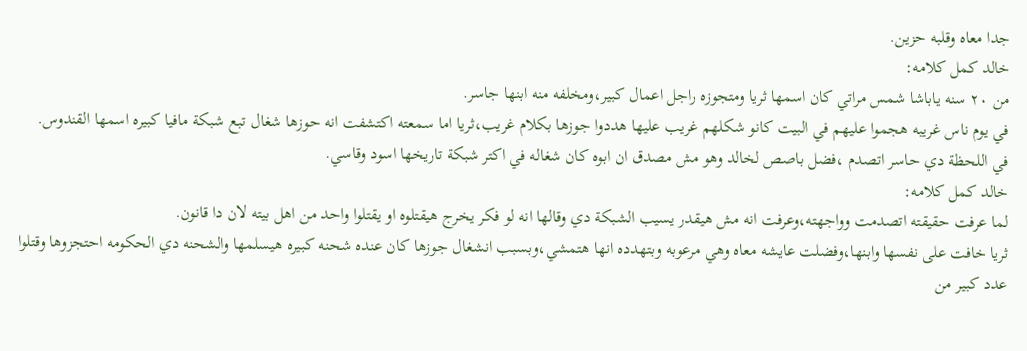جدا معاه وقلبه حزين.
خالد كمل كلامه:
من ٢٠ سنه ياباشا شمس مراتي كان اسمها ثريا ومتجوزه راجل اعمال كبير،ومخلفه منه ابنها جاسر.
في يوم ناس غريبه هجموا عليهم في البيت كانو شكلهم غريب عليها هددوا جوزها بكلام غريب،ثريا اما سمعته اكتشفت انه حوزها شغال تبع شبكة مافيا كبيره اسمها القندوس.
في اللحظة دي حاسر اتصدم ،فضل باصص لخالد وهو مش مصدق ان ابوه كان شغاله في اكتر شبكة تاريخها اسود وقاسي.
خالد كمل كلامه:
لما عرفت حقيقته اتصدمت وواجهته،وعرفت انه مش هيقدر يسيب الشبكة دي وقالها انه لو فكر يخرج هيقتلوه او يقتلوا واحد من اهل بيته لان دا قانون.
ثريا خافت على نفسها وابنها،وفضلت عايشه معاه وهي مرعوبه وبتهدده انها هتمشي،وبسبب انشغال جوزها كان عنده شحنه كبيره هيسلمها والشحنه دي الحكومه احتجزوها وقتلوا عدد كبير من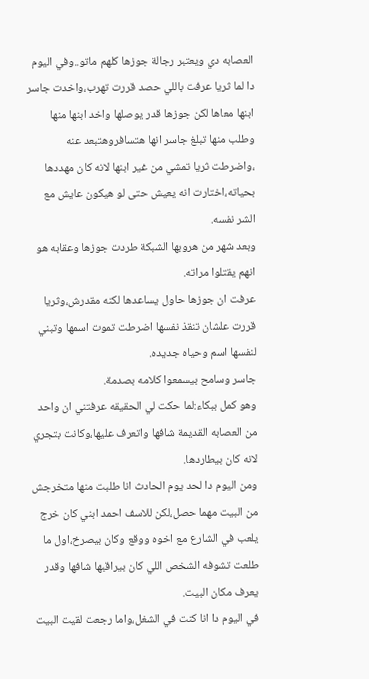العصابه دي ويعتبر رجالة جوزها كلهم ماتو..وفي اليوم دا لما ثريا عرفت باللي حصد قررت تهرب،واخدت جاسر ابنها معاها لكن جوزها قدر يوصلها واخد ابنها منها وطلب منها تبلغ جاسر انها هتسافروهتبعد عنه ،واضرطت ثريا تمشي من غير ابنها لانه كان مهددها بحياته،اختارت انه يعيش حتى لو هيكون عايش مع الشر نفسه.
وبعد شهر من هروبها الشبكة طردت جوزها وعقابه هو انهم يقتلوا مراته.
عرفت ان جوزها حاول يساعدها لكنه مقدرش،وثريا قررت علشان تنقذ نفسها اضرطت تموت اسمها وتبني لنفسها اسم وحياه جديده.
جاسر وسامح بيسمعوا كلامه بصدمة.
وهو كمل ببكاء:لما حكت لي الحقيقه عرفتني ان واحد من العصابه القديمة شافها واتعرف عليها،وكانت بتجري لانه كان بيطاردها.
ومن اليوم دا لحد يوم الحادث انا طلبت منها متخرجش من البيت مهما حصل،لكن للاسف احمد ابني كان خرج يلعب في الشارع مع اخوه ووقع وكان بيصرخ،اول ما طلعت تشوفه الشخص اللي كان بيراقبها شافها وقدر يعرف مكان البيت.
في اليوم دا انا كنت في الشغل،واما رجعت لقيت البيت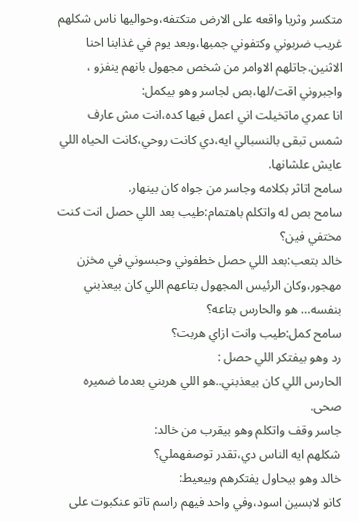متكسر وثريا واقعه على الارض متكتفه،وحواليها ناس شكلهم غريب ضربوني وكتفوني جمبها،وبعد يوم في غذابنا احنا الاثنين.جاتلهم الاوامر من شخص مجهول بانهم ينفزو ، واجبروني اقت/لها،بص لجاسر وهو بيكمل:
انا عمري ماتخيلت اني اعمل فيها كده،انت مش عارف شمس تبقى بالنسبالي ايه،دي كانت روحي،كانت الحياه اللي عايش علشانها.
سامح اتاثر بكلامه وجاسر من جواه كان بينهار.
سامح بص له واتكلم باهتمام:طيب بعد اللي حصل انت كنت مختفي فين؟
خالد بتعب:بعد اللي حصل خطفوني وحبسوني في مخزن مهجور،وكان الرئيس المجهول بتاعهم اللي كان بيعذبني بنفسه… هو والحارس بتاعه؟
سامح كمل:طيب وانت ازاي هربت؟
رد وهو بيفتكر اللي حصل :
الحارس اللي كان بيعذبني..هو اللي هربني بعدما ضميره صحى.
جاسر وقف واتكلم وهو بيقرب من خالد:
شكلهم ايه الناس دي،تقدر توصفهملي؟
خالد وهو بيحاول يفتكرهم وبيعيط:
كانو لابسين اسود،وفي واحد فيهم راسم تاتو عنكبوت على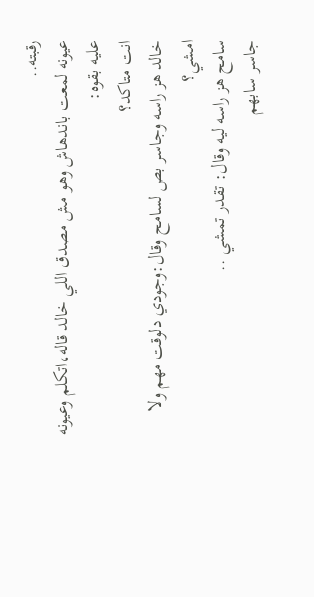رقبته..
عيونه لمعت باندهاش وهو مش مصدق اللي خالد قاله،اتكلم وعيونه عليه بقوه:
انت متاكد؟
خالد هز راسه وجاسر بص لسامح وقال:وجودي دلوقت مهم ولا امشي؟
سامح هز راسه ليه وقال: تقدر تمشي ..
جاسر سابهم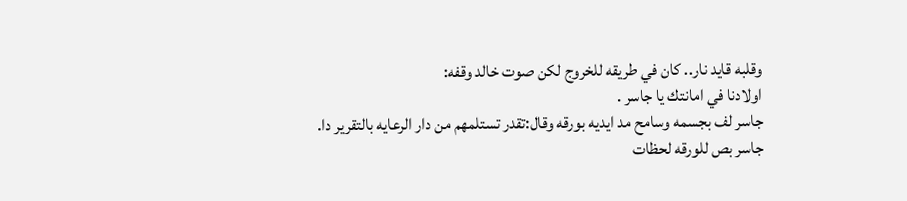وقلبه قايد نار.. كان في طريقه للخروج لكن صوت خالد وقفه:
اولادنا في امانتك يا جاسر .
جاسر لف بجسمه وسامح مد ايديه بورقه وقال:تقدر تستلمهم من دار الرعايه بالتقرير دا.
جاسر بص للورقه لحظات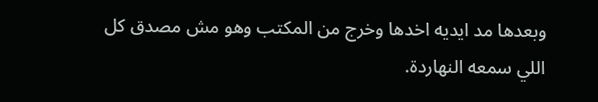وبعدها مد ايديه اخدها وخرج من المكتب وهو مش مصدق كل اللي سمعه النهاردة.